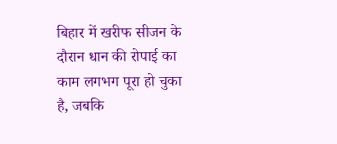बिहार में खरीफ सीजन के दौरान धान की रोपाई का काम लगभग पूरा हो चुका है, जबकि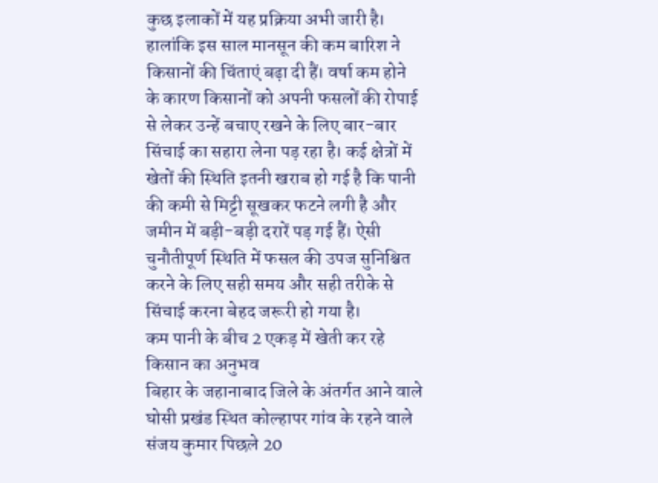कुछ इलाकों में यह प्रक्रिया अभी जारी है। हालांकि इस साल मानसून की कम बारिश ने किसानों की चिंताएं बढ़ा दी हैं। वर्षा कम होने के कारण किसानों को अपनी फसलों की रोपाई से लेकर उन्हें बचाए रखने के लिए बार-बार सिंचाई का सहारा लेना पड़ रहा है। कई क्षेत्रों में खेतों की स्थिति इतनी खराब हो गई है कि पानी की कमी से मिट्टी सूखकर फटने लगी है और जमीन में बड़ी-बड़ी दरारें पड़ गई हैं। ऐसी चुनौतीपूर्ण स्थिति में फसल की उपज सुनिश्चित करने के लिए सही समय और सही तरीके से सिंचाई करना बेहद जरूरी हो गया है।
कम पानी के बीच 2 एकड़ में खेती कर रहे किसान का अनुभव
बिहार के जहानाबाद जिले के अंतर्गत आने वाले घोसी प्रखंड स्थित कोल्हापर गांव के रहने वाले संजय कुमार पिछले 20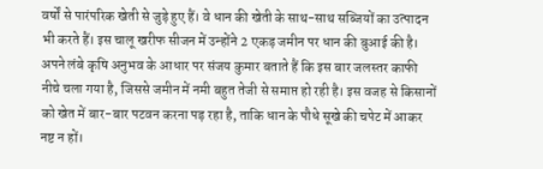वर्षों से पारंपरिक खेती से जुड़े हुए हैं। वे धान की खेती के साथ-साथ सब्जियों का उत्पादन भी करते हैं। इस चालू खरीफ सीजन में उन्होंने 2 एकड़ जमीन पर धान की बुआई की है। अपने लंबे कृषि अनुभव के आधार पर संजय कुमार बताते हैं कि इस बार जलस्तर काफी नीचे चला गया है, जिससे जमीन में नमी बहुत तेजी से समाप्त हो रही है। इस वजह से किसानों को खेत में बार-बार पटवन करना पड़ रहा है, ताकि धान के पौधे सूखे की चपेट में आकर नष्ट न हों।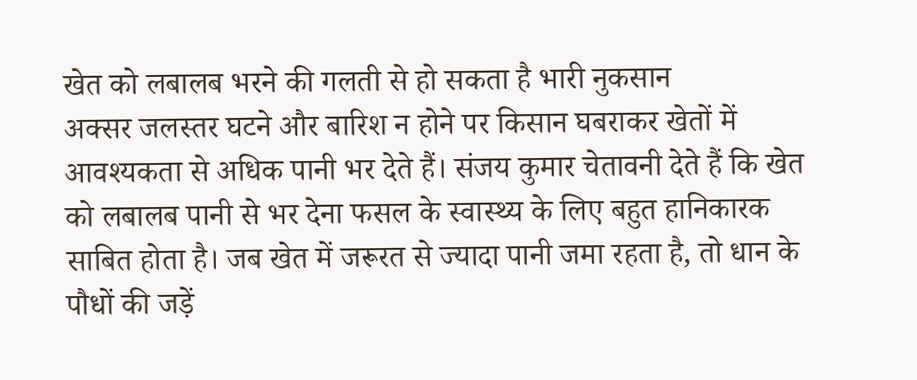खेत को लबालब भरने की गलती से हो सकता है भारी नुकसान
अक्सर जलस्तर घटने और बारिश न होने पर किसान घबराकर खेतों में आवश्यकता से अधिक पानी भर देते हैं। संजय कुमार चेतावनी देते हैं कि खेत को लबालब पानी से भर देना फसल के स्वास्थ्य के लिए बहुत हानिकारक साबित होता है। जब खेत में जरूरत से ज्यादा पानी जमा रहता है, तो धान के पौधों की जड़ें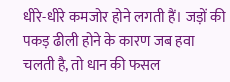धीरे-धीरे कमजोर होने लगती हैं। जड़ों की पकड़ ढीली होने के कारण जब हवा चलती है, तो धान की फसल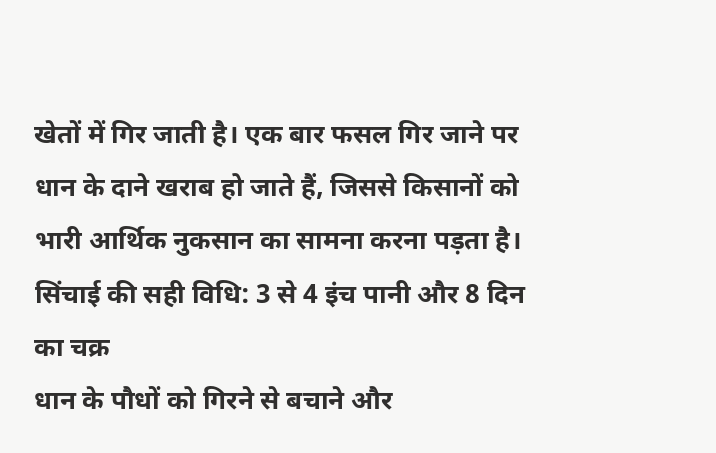खेतों में गिर जाती है। एक बार फसल गिर जाने पर धान के दाने खराब हो जाते हैं, जिससे किसानों को भारी आर्थिक नुकसान का सामना करना पड़ता है।
सिंचाई की सही विधि: 3 से 4 इंच पानी और 8 दिन का चक्र
धान के पौधों को गिरने से बचाने और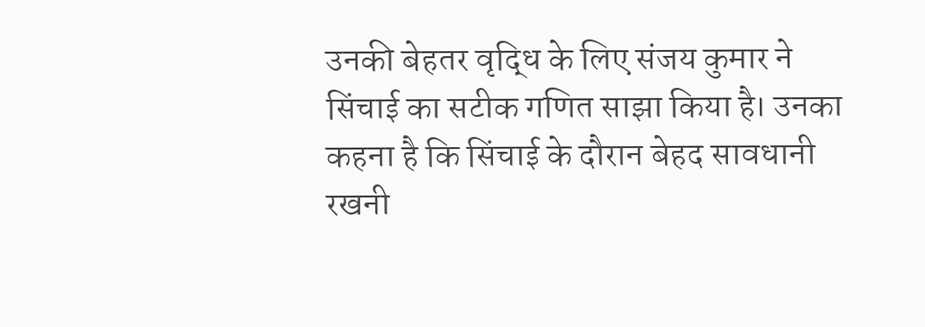उनकी बेहतर वृद्धि के लिए संजय कुमार ने सिंचाई का सटीक गणित साझा किया है। उनका कहना है कि सिंचाई के दौरान बेहद सावधानी रखनी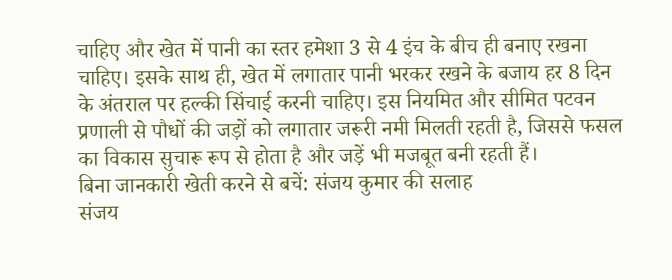चाहिए और खेत में पानी का स्तर हमेशा 3 से 4 इंच के बीच ही बनाए रखना चाहिए। इसके साथ ही, खेत में लगातार पानी भरकर रखने के बजाय हर 8 दिन के अंतराल पर हल्की सिंचाई करनी चाहिए। इस नियमित और सीमित पटवन प्रणाली से पौधों की जड़ों को लगातार जरूरी नमी मिलती रहती है, जिससे फसल का विकास सुचारू रूप से होता है और जड़ें भी मजबूत बनी रहती हैं।
बिना जानकारी खेती करने से बचें: संजय कुमार की सलाह
संजय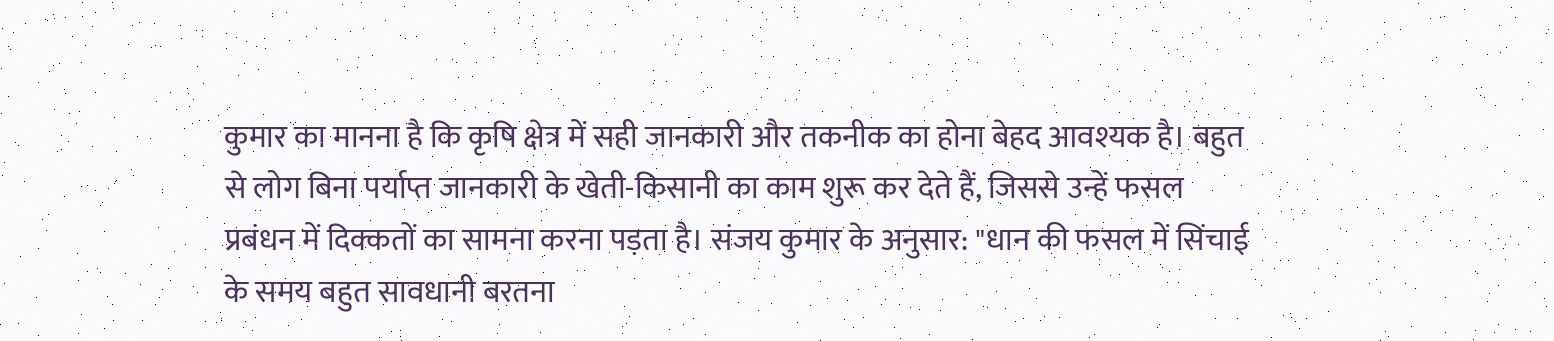कुमार का मानना है कि कृषि क्षेत्र में सही जानकारी और तकनीक का होना बेहद आवश्यक है। बहुत से लोग बिना पर्याप्त जानकारी के खेती-किसानी का काम शुरू कर देते हैं, जिससे उन्हें फसल प्रबंधन में दिक्कतों का सामना करना पड़ता है। संजय कुमार के अनुसार: "धान की फसल में सिंचाई के समय बहुत सावधानी बरतना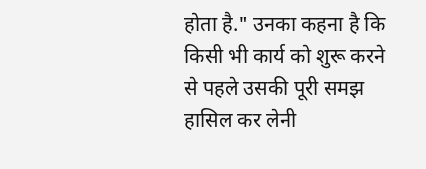होता है." उनका कहना है कि किसी भी कार्य को शुरू करने से पहले उसकी पूरी समझ हासिल कर लेनी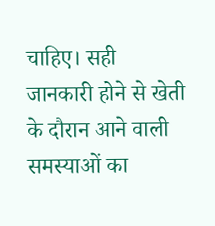चाहिए। सही जानकारी होने से खेती के दौरान आने वाली समस्याओं का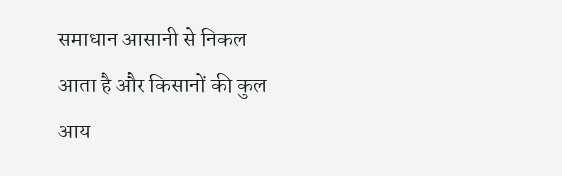समाधान आसानी से निकल आता है और किसानों की कुल आय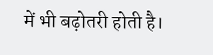में भी बढ़ोतरी होती है।